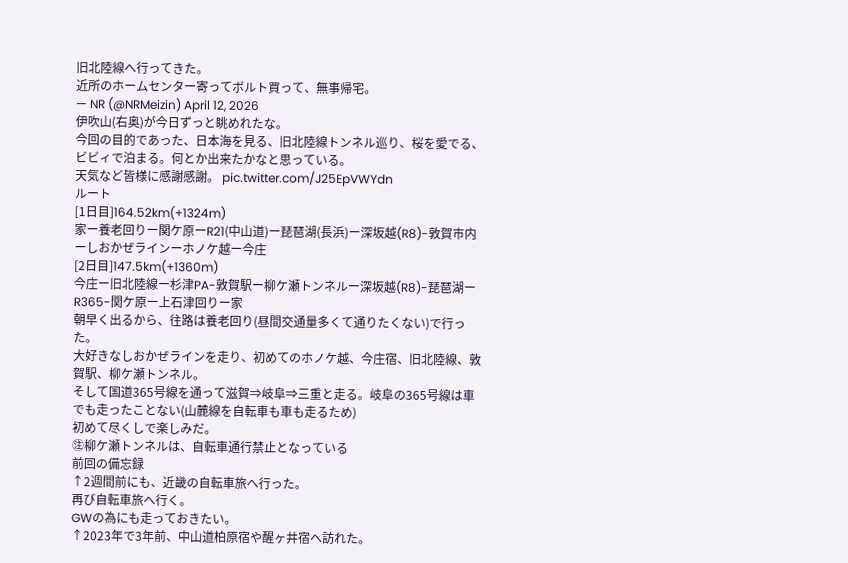旧北陸線へ行ってきた。
近所のホームセンター寄ってボルト買って、無事帰宅。
— NR (@NRMeizin) April 12, 2026
伊吹山(右奥)が今日ずっと眺めれたな。
今回の目的であった、日本海を見る、旧北陸線トンネル巡り、桜を愛でる、ビビィで泊まる。何とか出来たかなと思っている。
天気など皆様に感謝感謝。 pic.twitter.com/J25EpVWYdn
ルート
[1日目]164.52km(+1324m)
家ー養老回りー関ケ原ーR21(中山道)ー琵琶湖(長浜)ー深坂越(R8)-敦賀市内ーしおかぜラインーホノケ越ー今庄
[2日目]147.5km(+1360m)
今庄ー旧北陸線ー杉津PA-敦賀駅ー柳ケ瀬トンネルー深坂越(R8)-琵琶湖ーR365-関ケ原ー上石津回りー家
朝早く出るから、往路は養老回り(昼間交通量多くて通りたくない)で行った。
大好きなしおかぜラインを走り、初めてのホノケ越、今庄宿、旧北陸線、敦賀駅、柳ケ瀬トンネル。
そして国道365号線を通って滋賀⇒岐阜⇒三重と走る。岐阜の365号線は車でも走ったことない(山麓線を自転車も車も走るため)
初めて尽くしで楽しみだ。
㊟柳ケ瀬トンネルは、自転車通行禁止となっている
前回の備忘録
↑2週間前にも、近畿の自転車旅へ行った。
再び自転車旅へ行く。
GWの為にも走っておきたい。
↑2023年で3年前、中山道柏原宿や醒ヶ井宿へ訪れた。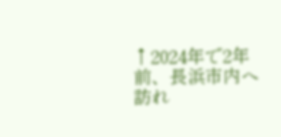↑2024年で2年前、長浜市内へ訪れ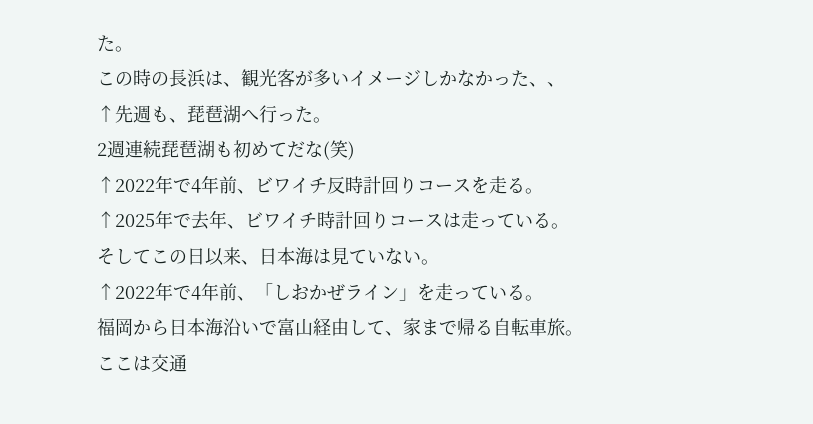た。
この時の長浜は、観光客が多いイメージしかなかった、、
↑先週も、琵琶湖へ行った。
2週連続琵琶湖も初めてだな(笑)
↑2022年で4年前、ビワイチ反時計回りコースを走る。
↑2025年で去年、ビワイチ時計回りコースは走っている。
そしてこの日以来、日本海は見ていない。
↑2022年で4年前、「しおかぜライン」を走っている。
福岡から日本海沿いで富山経由して、家まで帰る自転車旅。
ここは交通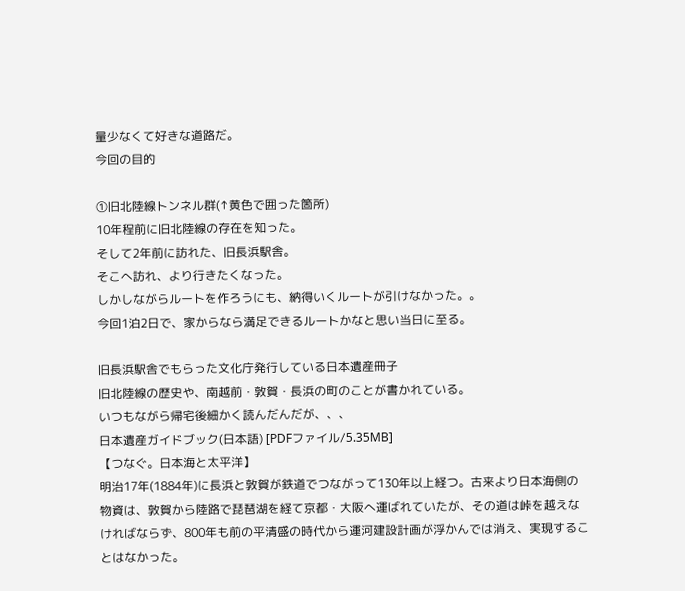量少なくて好きな道路だ。
今回の目的

①旧北陸線トンネル群(↑黄色で囲った箇所)
10年程前に旧北陸線の存在を知った。
そして2年前に訪れた、旧長浜駅舎。
そこへ訪れ、より行きたくなった。
しかしながらルートを作ろうにも、納得いくルートが引けなかった。。
今回1泊2日で、家からなら満足できるルートかなと思い当日に至る。

旧長浜駅舎でもらった文化庁発行している日本遺産冊子
旧北陸線の歴史や、南越前・敦賀・長浜の町のことが書かれている。
いつもながら帰宅後細かく読んだんだが、、、
日本遺産ガイドブック(日本語) [PDFファイル/5.35MB]
【つなぐ。日本海と太平洋】
明治17年(1884年)に長浜と敦賀が鉄道でつながって130年以上経つ。古来より日本海側の物資は、敦賀から陸路で琵琶湖を経て京都・大阪へ運ばれていたが、その道は峠を越えなければならず、800年も前の平清盛の時代から運河建設計画が浮かんでは消え、実現することはなかった。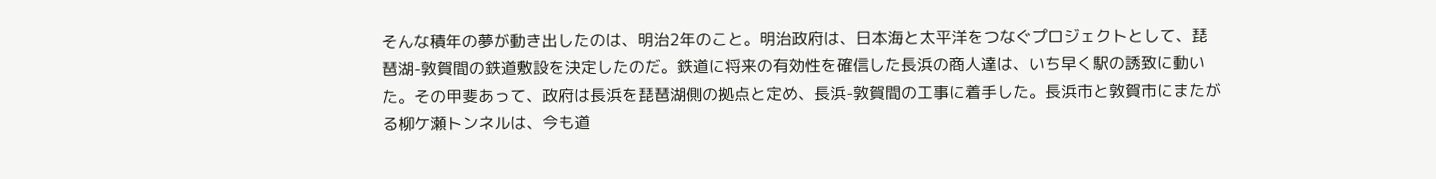そんな積年の夢が動き出したのは、明治2年のこと。明治政府は、日本海と太平洋をつなぐプロジェクトとして、琵琶湖-敦賀間の鉄道敷設を決定したのだ。鉄道に将来の有効性を確信した長浜の商人達は、いち早く駅の誘致に動いた。その甲斐あって、政府は長浜を琵琶湖側の拠点と定め、長浜-敦賀間の工事に着手した。長浜市と敦賀市にまたがる柳ケ瀬トンネルは、今も道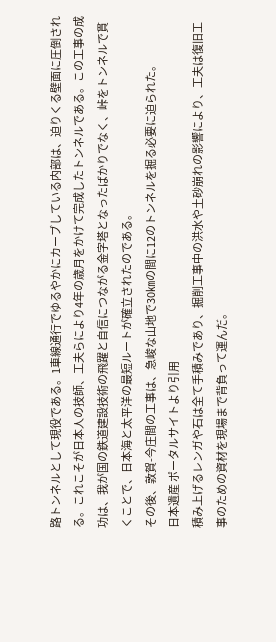路トンネルとして現役である。1車線通行でゆるやかにカーブしている内部は、迫りくる壁面に圧倒される。これこそが日本人の技師、工夫らにより4年の歳月をかけて完成したトンネルである。この工事の成功は、我が国の鉄道建設技術の飛躍と自信につながる金字塔となったばかりでなく、峠をトンネルで貫くことで、日本海と太平洋の最短ルートが確立されたのである。
その後、敦賀-今庄間の工事は、急峻な山地で30㎞の間に12のトンネルを掘る必要に迫られた。
日本遺産 ポータルサイトより引用
積み上げるレンガや石は全て手積みであり、掘削工事中の洪水や土砂崩れの影響により、工夫は復旧工事のための資材を現場まで背負って運んだ。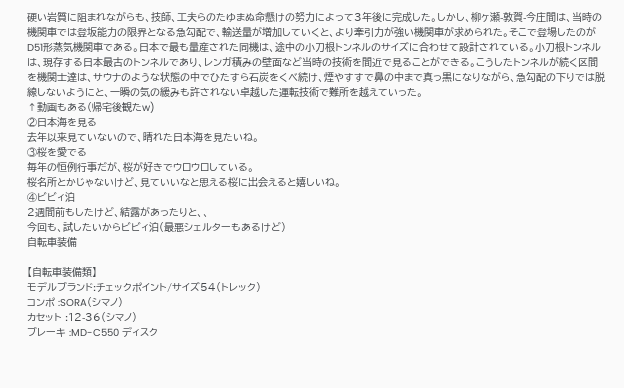硬い岩質に阻まれながらも、技師、工夫らのたゆまぬ命懸けの努力によって3年後に完成した。しかし、柳ヶ瀬-敦賀-今庄間は、当時の機関車では登坂能力の限界となる急勾配で、輸送量が増加していくと、より牽引力が強い機関車が求められた。そこで登場したのが D51形蒸気機関車である。日本で最も量産された同機は、途中の小刀根トンネルのサイズに合わせて設計されている。小刀根トンネルは、現存する日本最古のトンネルであり、レンガ積みの壁面など当時の技術を間近で見ることができる。こうしたトンネルが続く区間を機関士達は、サウナのような状態の中でひたすら石炭をくべ続け、煙やすすで鼻の中まで真っ黒になりながら、急勾配の下りでは脱線しないようにと、一瞬の気の緩みも許されない卓越した運転技術で難所を越えていった。
↑動画もある(帰宅後観たw)
②日本海を見る
去年以来見ていないので、晴れた日本海を見たいね。
③桜を愛でる
毎年の恒例行事だが、桜が好きでウロウロしている。
桜名所とかじゃないけど、見ていいなと思える桜に出会えると嬉しいね。
④ビビィ泊
2週間前もしたけど、結露があったりと、、
今回も、試したいからビビィ泊(最悪シェルターもあるけど)
自転車装備

【自転車装備類】
モデルブランド:チェックポイント/サイズ54(トレック)
コンポ :SORA(シマノ)
カセット :12-36(シマノ)
ブレーキ :MD-C550 ディスク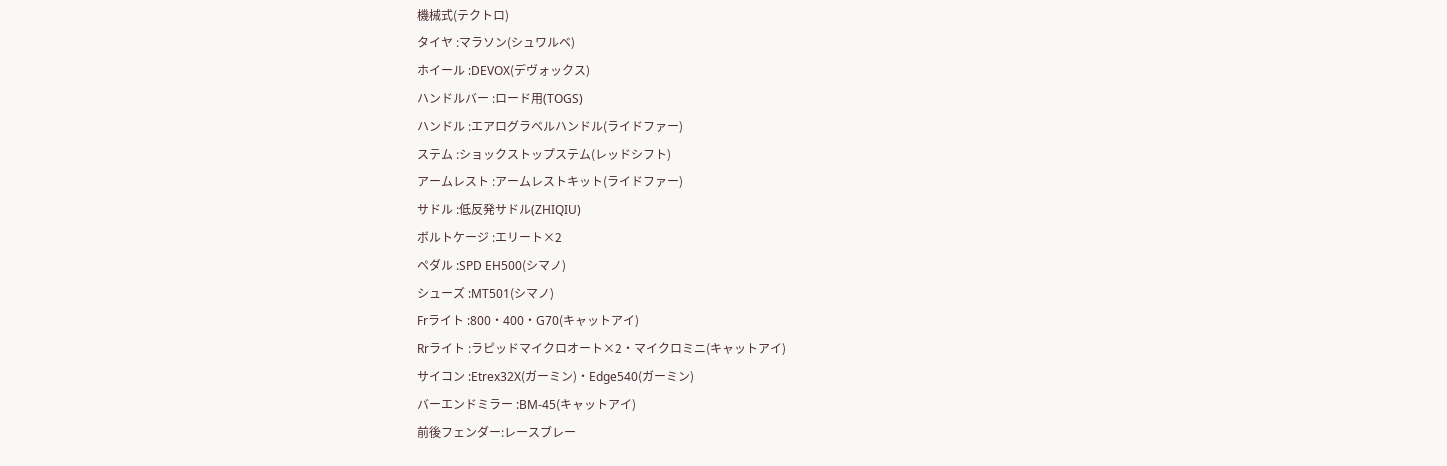機械式(テクトロ)
タイヤ :マラソン(シュワルベ)
ホイール :DEVOX(デヴォックス)
ハンドルバー :ロード用(TOGS)
ハンドル :エアログラベルハンドル(ライドファー)
ステム :ショックストップステム(レッドシフト)
アームレスト :アームレストキット(ライドファー)
サドル :低反発サドル(ZHIQIU)
ボルトケージ :エリート×2
ペダル :SPD EH500(シマノ)
シューズ :MT501(シマノ)
Frライト :800・400・G70(キャットアイ)
Rrライト :ラピッドマイクロオート×2・マイクロミニ(キャットアイ)
サイコン :Etrex32X(ガーミン)・Edge540(ガーミン)
バーエンドミラー :BM-45(キャットアイ)
前後フェンダー:レースブレー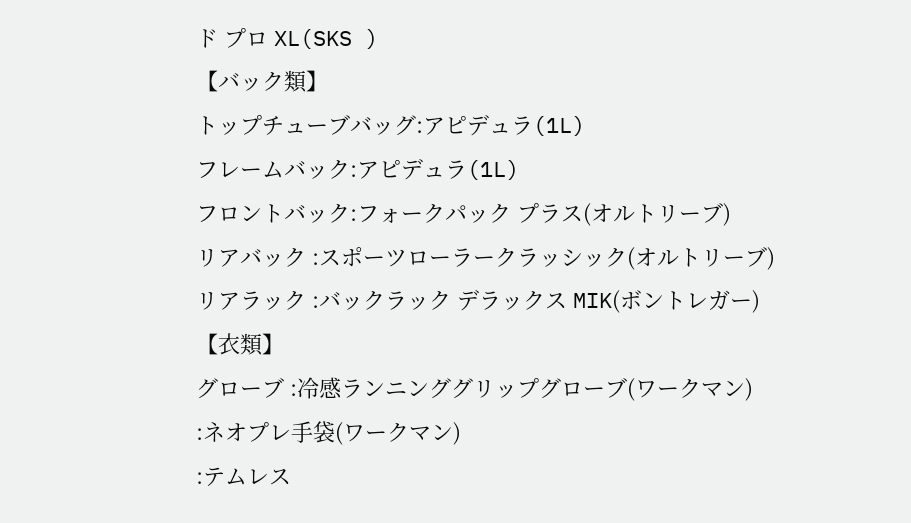ド プロ XL(SKS )
【バック類】
トップチューブバッグ:アピデュラ(1L)
フレームバック:アピデュラ(1L)
フロントバック:フォークパック プラス(オルトリーブ)
リアバック :スポーツローラークラッシック(オルトリーブ)
リアラック :バックラック デラックス MIK(ボントレガー)
【衣類】
グローブ :冷感ランニンググリップグローブ(ワークマン)
:ネオプレ手袋(ワークマン)
:テムレス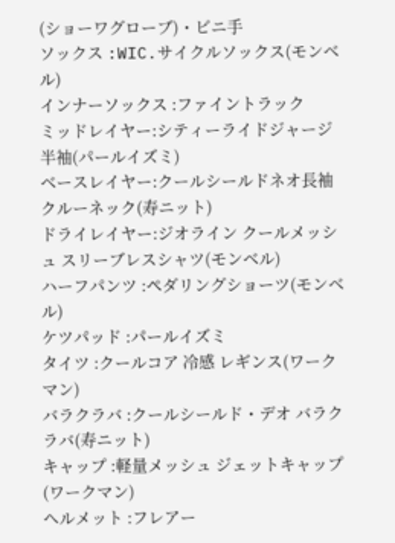(ショーワグローブ)・ビニ手
ソックス :WIC.サイクルソックス(モンベル)
インナーソックス :ファイントラック
ミッドレイヤー:シティーライドジャージ半袖(パールイズミ)
ベースレイヤー:クールシールドネオ長袖クルーネック(寿ニット)
ドライレイヤー:ジオライン クールメッシュ スリーブレスシャツ(モンベル)
ハーフパンツ :ペダリングショーツ(モンベル)
ケツパッド :パールイズミ
タイツ :クールコア 冷感 レギンス(ワークマン)
バラクラバ :クールシールド・デオ バラクラバ(寿ニット)
キャップ :軽量メッシュ ジェットキャップ(ワークマン)
ヘルメット :フレアー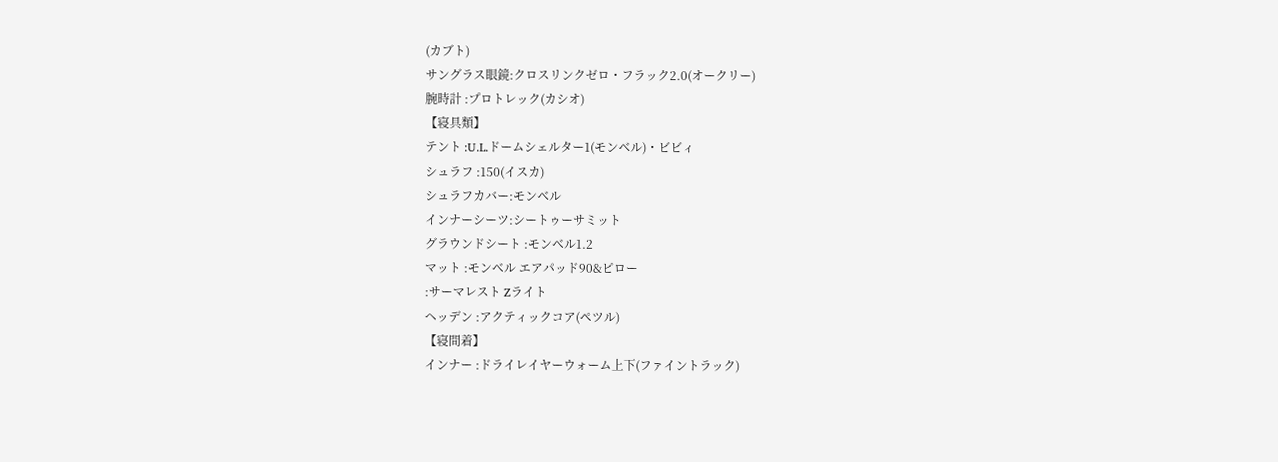(カブト)
サングラス眼鏡:クロスリンクゼロ・フラック2.0(オークリー)
腕時計 :プロトレック(カシオ)
【寝具類】
テント :U.L.ドームシェルター1(モンベル)・ビビィ
シュラフ :150(イスカ)
シュラフカバー:モンベル
インナーシーツ:シートゥーサミット
グラウンドシート :モンベル1.2
マット :モンベル エアパッド90&ピロー
:サーマレスト Zライト
ヘッデン :アクティックコア(ペツル)
【寝間着】
インナー :ドライレイヤーウォーム上下(ファイントラック)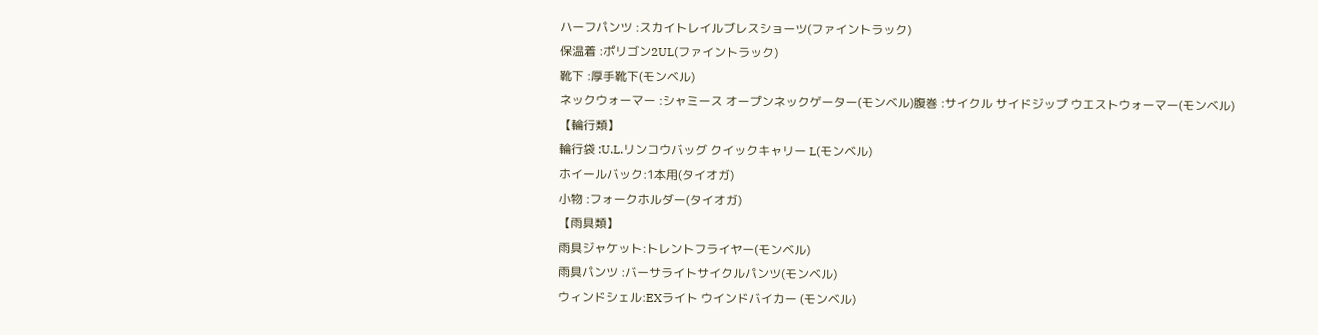ハーフパンツ :スカイトレイルブレスショーツ(ファイントラック)
保温着 :ポリゴン2UL(ファイントラック)
靴下 :厚手靴下(モンベル)
ネックウォーマー :シャミース オープンネックゲーター(モンベル)腹巻 :サイクル サイドジップ ウエストウォーマー(モンベル)
【輪行類】
輪行袋 :U.L.リンコウバッグ クイックキャリー L(モンベル)
ホイールバック:1本用(タイオガ)
小物 :フォークホルダー(タイオガ)
【雨具類】
雨具ジャケット:トレントフライヤー(モンベル)
雨具パンツ :バーサライトサイクルパンツ(モンベル)
ウィンドシェル:EXライト ウインドバイカー (モンベル)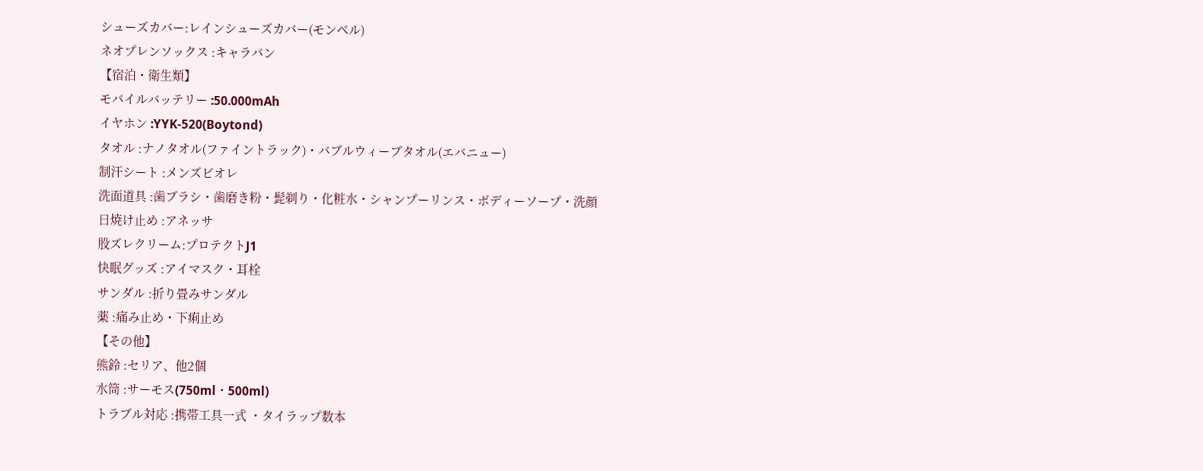シューズカバー:レインシューズカバー(モンベル)
ネオプレンソックス :キャラバン
【宿泊・衛生類】
モバイルバッテリー :50.000mAh
イヤホン :YYK-520(Boytond)
タオル :ナノタオル(ファイントラック)・バブルウィーブタオル(エバニュー)
制汗シート :メンズビオレ
洗面道具 :歯ブラシ・歯磨き粉・髭剃り・化粧水・シャンプーリンス・ボディーソープ・洗顔
日焼け止め :アネッサ
股ズレクリーム:プロテクトJ1
快眠グッズ :アイマスク・耳栓
サンダル :折り畳みサンダル
薬 :痛み止め・下痢止め
【その他】
熊鈴 :セリア、他2個
水筒 :サーモス(750ml・500ml)
トラブル対応 :携帯工具一式 ・タイラップ数本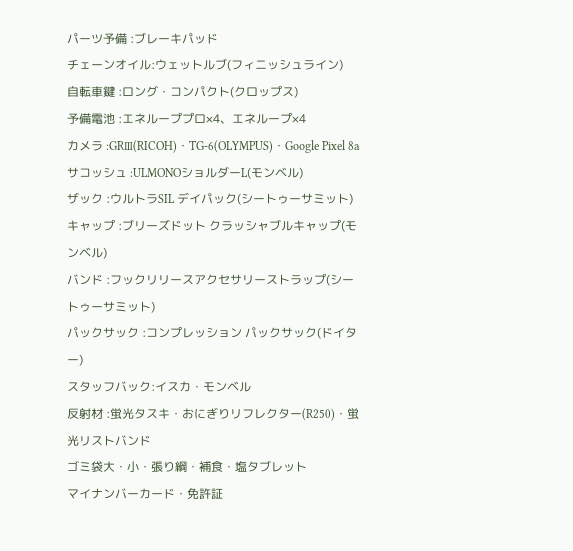パーツ予備 :ブレーキパッド
チェーンオイル:ウェットルブ(フィニッシュライン)
自転車鍵 :ロング・コンパクト(クロップス)
予備電池 :エネループプロ×4、エネループ×4
カメラ :GRⅢ(RICOH)・TG-6(OLYMPUS)・Google Pixel 8a
サコッシュ :ULMONOショルダーL(モンベル)
ザック :ウルトラSIL デイパック(シートゥーサミット)
キャップ :ブリーズドット クラッシャブルキャップ(モンベル)
バンド :フックリリースアクセサリーストラップ(シートゥーサミット)
パックサック :コンプレッション パックサック(ドイター)
スタッフバック:イスカ・モンベル
反射材 :蛍光タスキ・おにぎりリフレクター(R250)・蛍光リストバンド
ゴミ袋大・小・張り綱・補食・塩タブレット
マイナンバーカード・免許証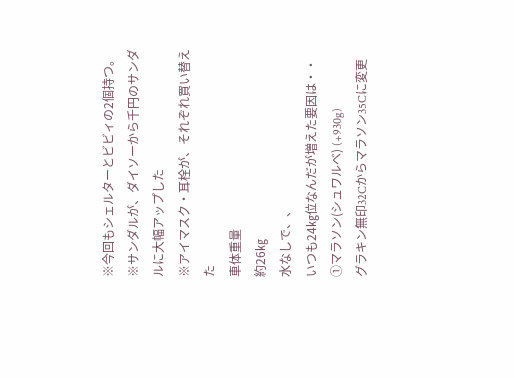※今回もシェルターとビビィの2個持つ。
※サンダルが、ダイソーから千円のサンダルに大幅アップした
※アイマスク・耳栓が、それぞれ買い替えた
車体重量
約26㎏
水なしで、、
いつも24㎏位なんだが増えた要因は・・
①マラソン(シュワルベ) (+930g)
グラキン無印32Cからマラソン35Cに変更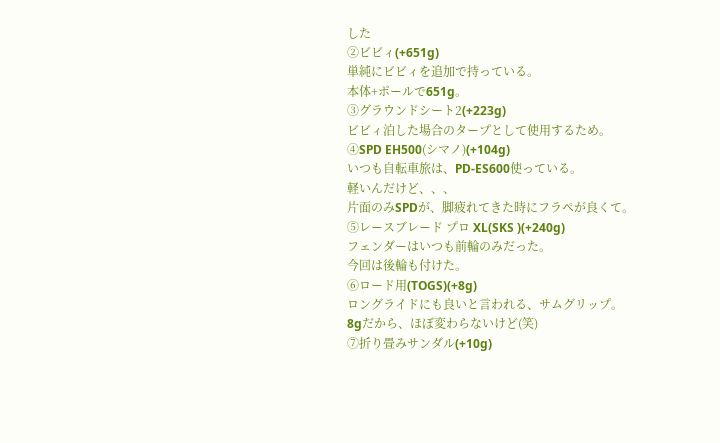した
②ビビィ(+651g)
単純にビビィを追加で持っている。
本体+ポールで651g。
③グラウンドシート2(+223g)
ビビィ泊した場合のタープとして使用するため。
④SPD EH500(シマノ)(+104g)
いつも自転車旅は、PD-ES600使っている。
軽いんだけど、、、
片面のみSPDが、脚疲れてきた時にフラペが良くて。
⑤レースブレード プロ XL(SKS )(+240g)
フェンダーはいつも前輪のみだった。
今回は後輪も付けた。
⑥ロード用(TOGS)(+8g)
ロングライドにも良いと言われる、サムグリップ。
8gだから、ほぼ変わらないけど(笑)
⑦折り畳みサンダル(+10g)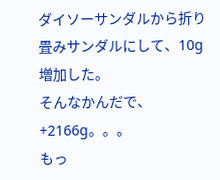ダイソーサンダルから折り畳みサンダルにして、10g増加した。
そんなかんだで、+2166g。。。
もっ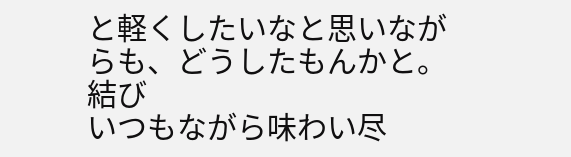と軽くしたいなと思いながらも、どうしたもんかと。
結び
いつもながら味わい尽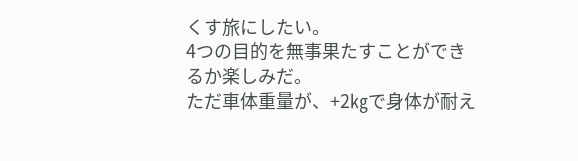くす旅にしたい。
4つの目的を無事果たすことができるか楽しみだ。
ただ車体重量が、+2㎏で身体が耐え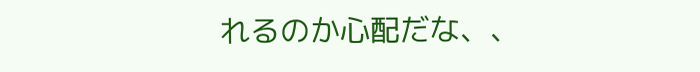れるのか心配だな、、